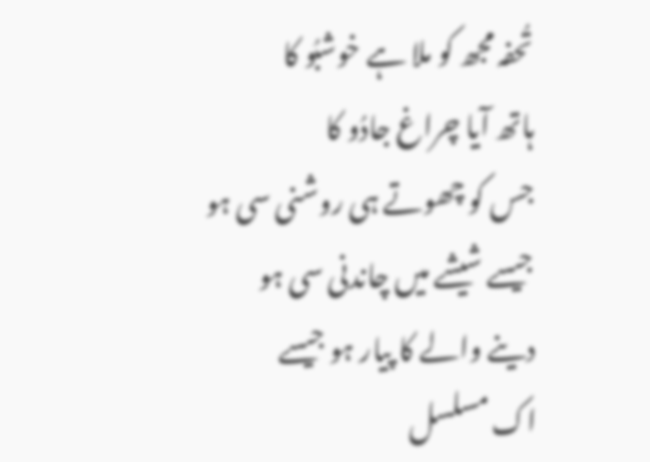تُحفہ مجھ کو ملا ہے خوشبُو کا
ہاتھ آیا چراغ جادُو کا
جس کو چھوتے ہی روشنی سی ہو
جیسے شیشے میں چاندنی سی ہو
دینے والے کا پیار ہو جیسے
اک مسلسل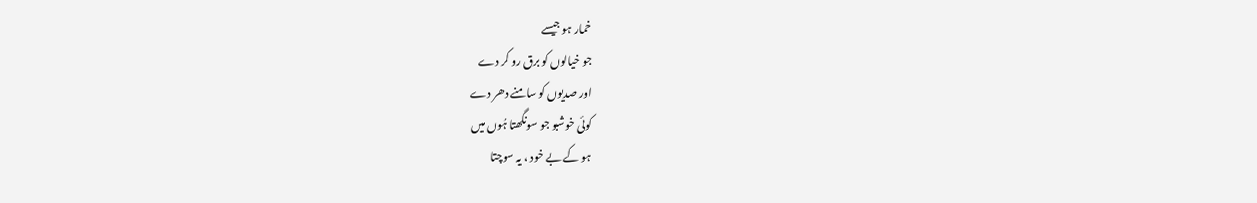خمار ہو جیسے
جو خیالوں کو برق رو کر دے
اور صدیوں کو سامنے دھر دے
کوئی خوشبو جو سونگھتا ہُوں میں
ہو کے بے خود ، یہ سوچتا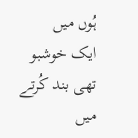ہُوں میں
ایک خوشبو تھی بند کُرتے میں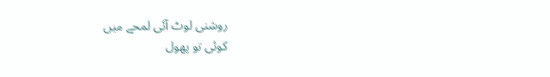روشنی لوٹ آئی لمحے میں
کوئی تو پھول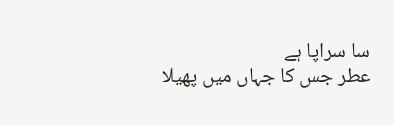سا سراپا ہے
عطر جس کا جہاں میں پھیلا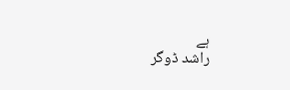ہے
راشد ڈوگر